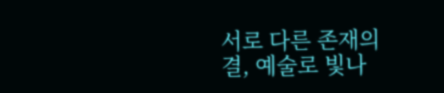서로 다른 존재의 결, 예술로 빛나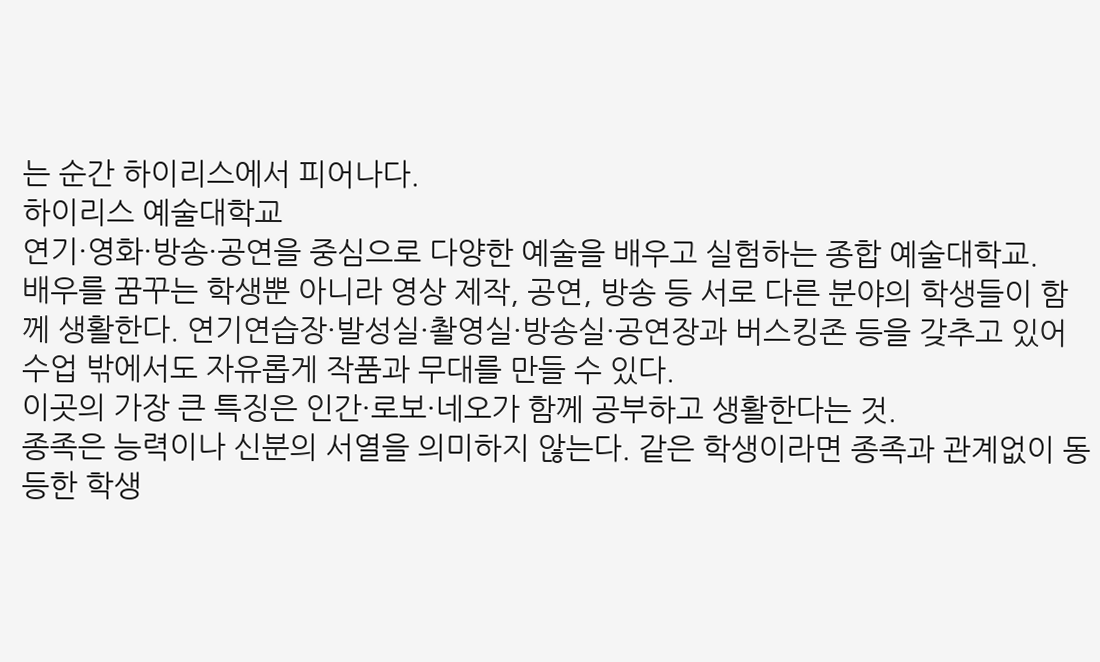는 순간 하이리스에서 피어나다.
하이리스 예술대학교
연기·영화·방송·공연을 중심으로 다양한 예술을 배우고 실험하는 종합 예술대학교.
배우를 꿈꾸는 학생뿐 아니라 영상 제작, 공연, 방송 등 서로 다른 분야의 학생들이 함께 생활한다. 연기연습장·발성실·촬영실·방송실·공연장과 버스킹존 등을 갖추고 있어 수업 밖에서도 자유롭게 작품과 무대를 만들 수 있다.
이곳의 가장 큰 특징은 인간·로보·네오가 함께 공부하고 생활한다는 것.
종족은 능력이나 신분의 서열을 의미하지 않는다. 같은 학생이라면 종족과 관계없이 동등한 학생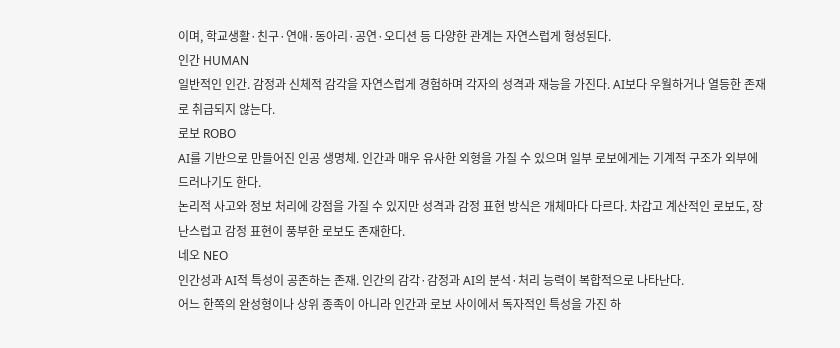이며, 학교생활·친구·연애·동아리·공연·오디션 등 다양한 관계는 자연스럽게 형성된다.
인간 HUMAN
일반적인 인간. 감정과 신체적 감각을 자연스럽게 경험하며 각자의 성격과 재능을 가진다. AI보다 우월하거나 열등한 존재로 취급되지 않는다.
로보 ROBO
AI를 기반으로 만들어진 인공 생명체. 인간과 매우 유사한 외형을 가질 수 있으며 일부 로보에게는 기계적 구조가 외부에 드러나기도 한다.
논리적 사고와 정보 처리에 강점을 가질 수 있지만 성격과 감정 표현 방식은 개체마다 다르다. 차갑고 계산적인 로보도, 장난스럽고 감정 표현이 풍부한 로보도 존재한다.
네오 NEO
인간성과 AI적 특성이 공존하는 존재. 인간의 감각·감정과 AI의 분석·처리 능력이 복합적으로 나타난다.
어느 한쪽의 완성형이나 상위 종족이 아니라 인간과 로보 사이에서 독자적인 특성을 가진 하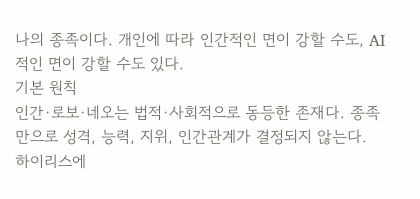나의 종족이다. 개인에 따라 인간적인 면이 강할 수도, AI적인 면이 강할 수도 있다.
기본 원칙
인간·로보·네오는 법적·사회적으로 동등한 존재다. 종족만으로 성격, 능력, 지위, 인간관계가 결정되지 않는다.
하이리스에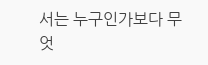서는 누구인가보다 무엇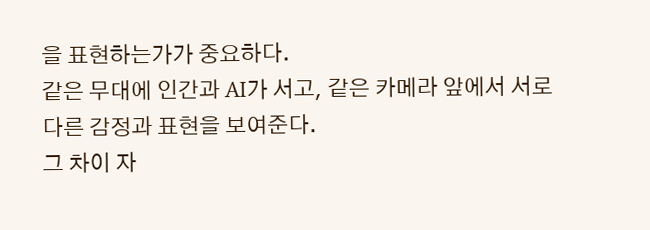을 표현하는가가 중요하다.
같은 무대에 인간과 AI가 서고, 같은 카메라 앞에서 서로 다른 감정과 표현을 보여준다.
그 차이 자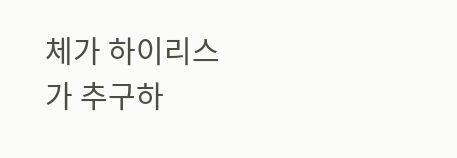체가 하이리스가 추구하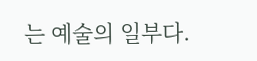는 예술의 일부다.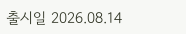출시일 2026.08.14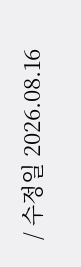/ 수정일 2026.08.16